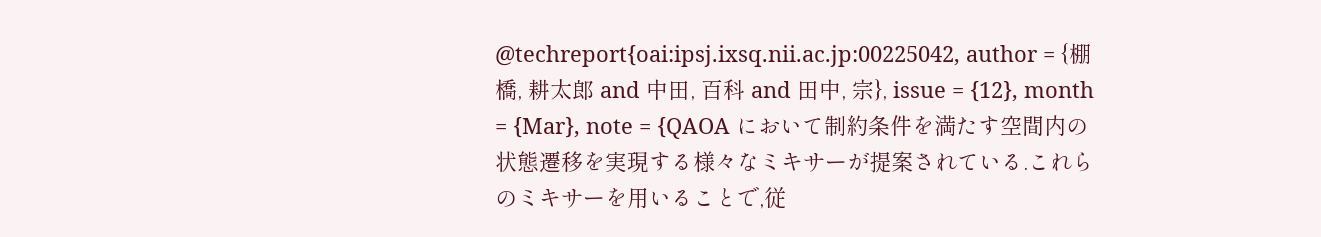@techreport{oai:ipsj.ixsq.nii.ac.jp:00225042, author = {棚橋, 耕太郎 and 中田, 百科 and 田中, 宗}, issue = {12}, month = {Mar}, note = {QAOA において制約条件を満たす空間内の状態遷移を実現する様々なミキサーが提案されている.これらのミキサーを用いることで,従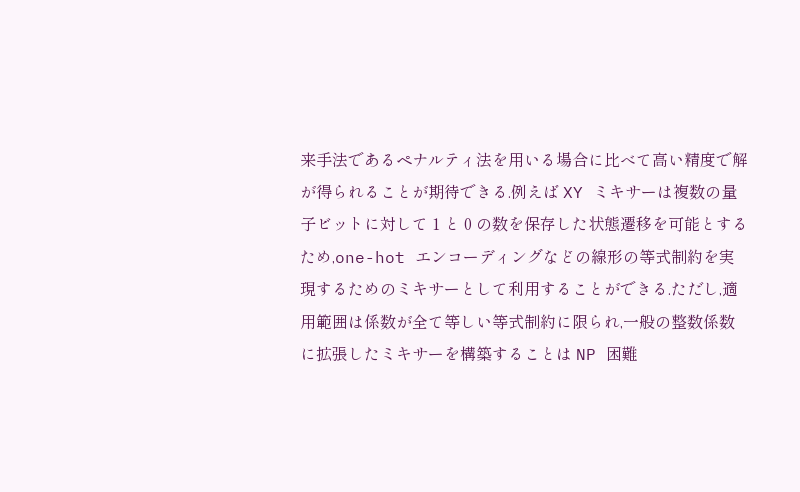来手法であるペナルティ法を用いる場合に比べて高い精度で解が得られることが期待できる.例えば XY ミキサーは複数の量子ビットに対して 1 と 0 の数を保存した状態遷移を可能とするため,one-hot エンコーディングなどの線形の等式制約を実現するためのミキサーとして利用することができる.ただし,適用範囲は係数が全て等しい等式制約に限られ,一般の整数係数に拡張したミキサーを構築することは NP 困難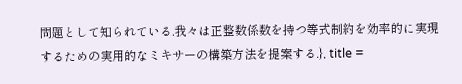問題として知られている.我々は正整数係数を持つ等式制約を効率的に実現するための実用的なミキサーの構築方法を提案する.}, title =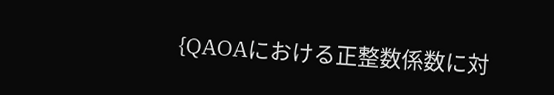{QAOAにおける正整数係数に対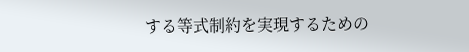する等式制約を実現するための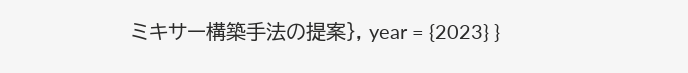ミキサー構築手法の提案}, year = {2023} }